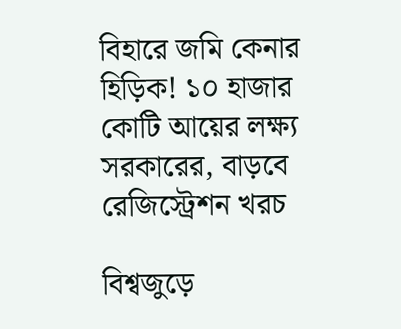বিহারে জমি কেনার হিড়িক! ১০ হাজার কোটি আয়ের লক্ষ্য সরকারের, বাড়বে রেজিস্ট্রেশন খরচ

বিশ্বজুড়ে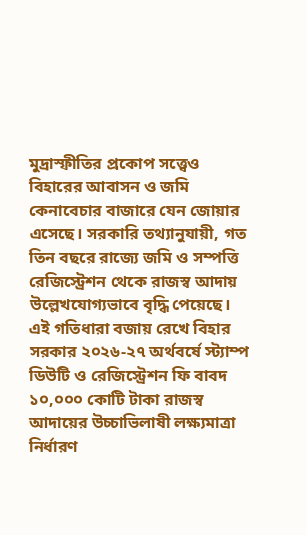মুদ্রাস্ফীতির প্রকোপ সত্ত্বেও বিহারের আবাসন ও জমি কেনাবেচার বাজারে যেন জোয়ার এসেছে। সরকারি তথ্যানুযায়ী, গত তিন বছরে রাজ্যে জমি ও সম্পত্তি রেজিস্ট্রেশন থেকে রাজস্ব আদায় উল্লেখযোগ্যভাবে বৃদ্ধি পেয়েছে। এই গতিধারা বজায় রেখে বিহার সরকার ২০২৬-২৭ অর্থবর্ষে স্ট্যাম্প ডিউটি ও রেজিস্ট্রেশন ফি বাবদ ১০,০০০ কোটি টাকা রাজস্ব আদায়ের উচ্চাভিলাষী লক্ষ্যমাত্রা নির্ধারণ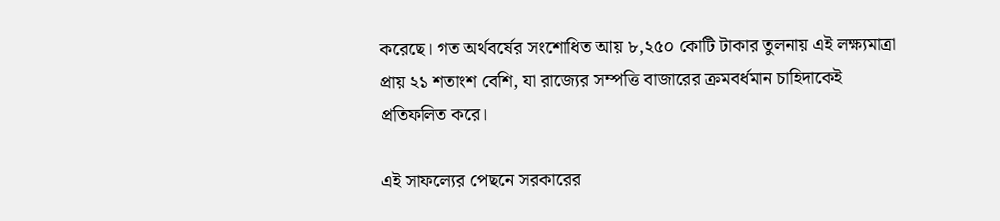করেছে। গত অর্থবর্ষের সংশোধিত আয় ৮,২৫০ কোটি টাকার তুলনায় এই লক্ষ্যমাত্রা প্রায় ২১ শতাংশ বেশি, যা রাজ্যের সম্পত্তি বাজারের ক্রমবর্ধমান চাহিদাকেই প্রতিফলিত করে।

এই সাফল্যের পেছনে সরকারের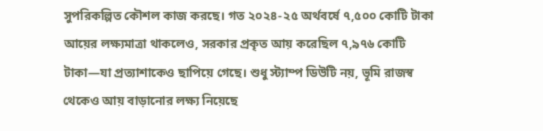সুপরিকল্পিত কৌশল কাজ করছে। গত ২০২৪-২৫ অর্থবর্ষে ৭,৫০০ কোটি টাকা আয়ের লক্ষ্যমাত্রা থাকলেও, সরকার প্রকৃত আয় করেছিল ৭,৯৭৬ কোটি টাকা—যা প্রত্যাশাকেও ছাপিয়ে গেছে। শুধু স্ট্যাম্প ডিউটি নয়, ভূমি রাজস্ব থেকেও আয় বাড়ানোর লক্ষ্য নিয়েছে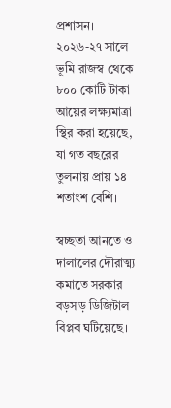প্রশাসন। ২০২৬-২৭ সালে ভূমি রাজস্ব থেকে ৮০০ কোটি টাকা আয়ের লক্ষ্যমাত্রা স্থির করা হয়েছে, যা গত বছরের তুলনায় প্রায় ১৪ শতাংশ বেশি।

স্বচ্ছতা আনতে ও দালালের দৌরাত্ম্য কমাতে সরকার বড়সড় ডিজিটাল বিপ্লব ঘটিয়েছে।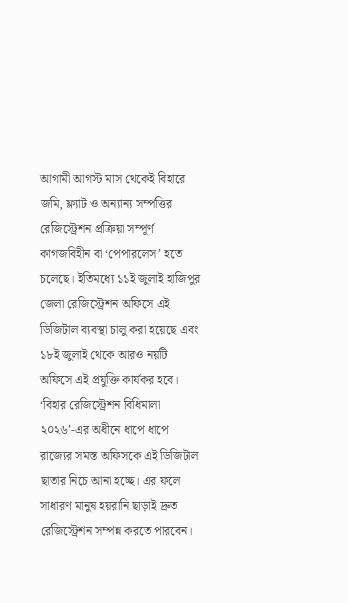আগামী আগস্ট মাস থেকেই বিহারে জমি, ফ্ল্যাট ও অন্যান্য সম্পত্তির রেজিস্ট্রেশন প্রক্রিয়া সম্পূর্ণ কাগজবিহীন বা ‘পেপারলেস’ হতে চলেছে। ইতিমধ্যে ১১ই জুলাই হাজিপুর জেলা রেজিস্ট্রেশন অফিসে এই ডিজিটাল ব্যবস্থা চালু করা হয়েছে এবং ১৮ই জুলাই থেকে আরও নয়টি অফিসে এই প্রযুক্তি কার্যকর হবে। ‘বিহার রেজিস্ট্রেশন বিধিমালা ২০২৬’-এর অধীনে ধাপে ধাপে রাজ্যের সমস্ত অফিসকে এই ডিজিটাল ছাতার নিচে আনা হচ্ছে। এর ফলে সাধারণ মানুষ হয়রানি ছাড়াই দ্রুত রেজিস্ট্রেশন সম্পন্ন করতে পারবেন।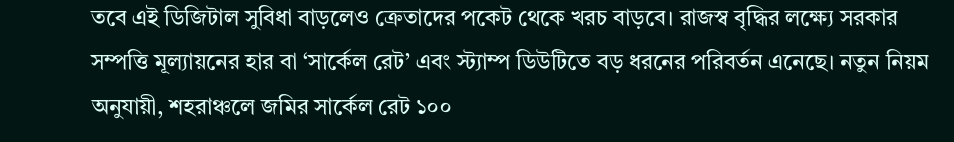তবে এই ডিজিটাল সুবিধা বাড়লেও ক্রেতাদের পকেট থেকে খরচ বাড়বে। রাজস্ব বৃদ্ধির লক্ষ্যে সরকার সম্পত্তি মূল্যায়নের হার বা ‘সার্কেল রেট’ এবং স্ট্যাম্প ডিউটিতে বড় ধরনের পরিবর্তন এনেছে। নতুন নিয়ম অনুযায়ী, শহরাঞ্চলে জমির সার্কেল রেট ১০০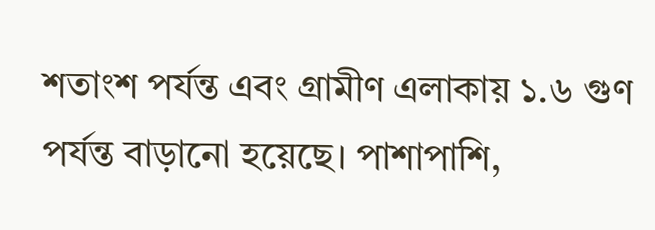শতাংশ পর্যন্ত এবং গ্রামীণ এলাকায় ১.৬ গুণ পর্যন্ত বাড়ানো হয়েছে। পাশাপাশি,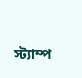স্ট্যাম্প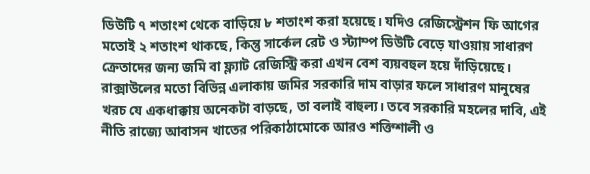ডিউটি ৭ শতাংশ থেকে বাড়িয়ে ৮ শতাংশ করা হয়েছে। যদিও রেজিস্ট্রেশন ফি আগের মতোই ২ শতাংশ থাকছে, কিন্তু সার্কেল রেট ও স্ট্যাম্প ডিউটি বেড়ে যাওয়ায় সাধারণ ক্রেতাদের জন্য জমি বা ফ্ল্যাট রেজিস্ট্রি করা এখন বেশ ব্যয়বহুল হয়ে দাঁড়িয়েছে। রাক্সাউলের মতো বিভিন্ন এলাকায় জমির সরকারি দাম বাড়ার ফলে সাধারণ মানুষের খরচ যে একধাক্কায় অনেকটা বাড়ছে, তা বলাই বাহুল্য। তবে সরকারি মহলের দাবি, এই নীতি রাজ্যে আবাসন খাতের পরিকাঠামোকে আরও শক্তিশালী ও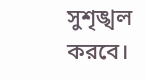সুশৃঙ্খল করবে।